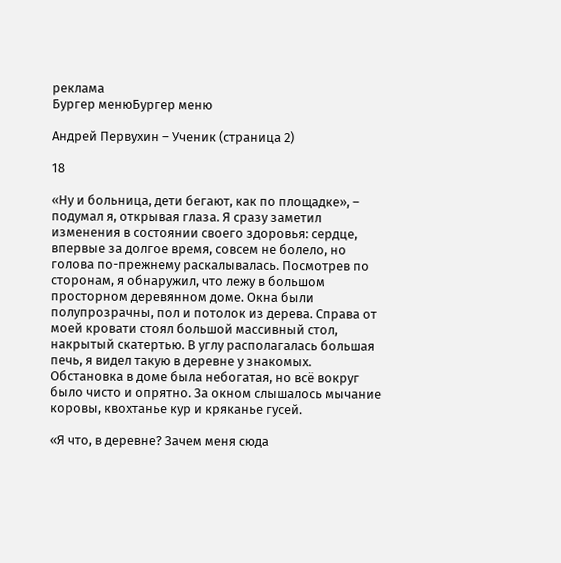реклама
Бургер менюБургер меню

Андрей Первухин – Ученик (страница 2)

18

«Ну и больница, дети бегают, как по площадке», – подумал я, открывая глаза. Я сразу заметил изменения в состоянии своего здоровья: сердце, впервые за долгое время, совсем не болело, но голова по-прежнему раскалывалась. Посмотрев по сторонам, я обнаружил, что лежу в большом просторном деревянном доме. Окна были полупрозрачны, пол и потолок из дерева. Справа от моей кровати стоял большой массивный стол, накрытый скатертью. В углу располагалась большая печь, я видел такую в деревне у знакомых. Обстановка в доме была небогатая, но всё вокруг было чисто и опрятно. За окном слышалось мычание коровы, квохтанье кур и кряканье гусей.

«Я что, в деревне? Зачем меня сюда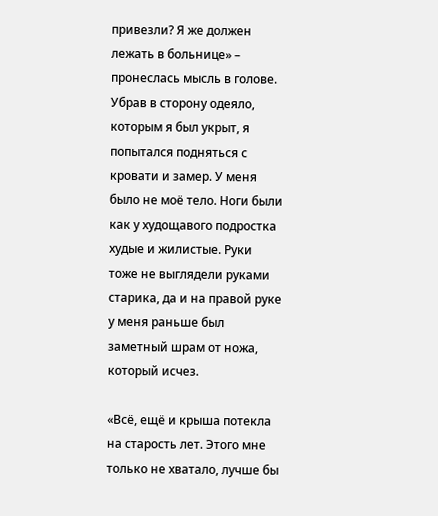привезли? Я же должен лежать в больнице» – пронеслась мысль в голове. Убрав в сторону одеяло, которым я был укрыт, я попытался подняться с кровати и замер. У меня было не моё тело. Ноги были как у худощавого подростка худые и жилистые. Руки тоже не выглядели руками старика, да и на правой руке у меня раньше был заметный шрам от ножа, который исчез.

«Всё, ещё и крыша потекла на старость лет. Этого мне только не хватало, лучше бы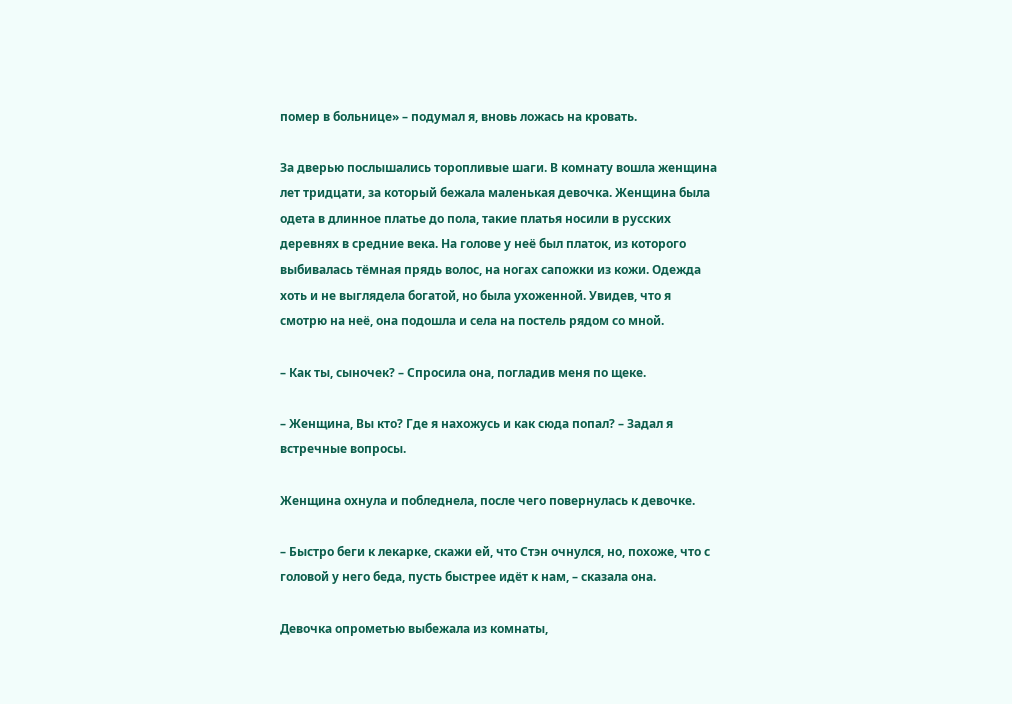помер в больнице» – подумал я, вновь ложась на кровать.

За дверью послышались торопливые шаги. В комнату вошла женщина лет тридцати, за который бежала маленькая девочка. Женщина была одета в длинное платье до пола, такие платья носили в русских деревнях в средние века. На голове у неё был платок, из которого выбивалась тёмная прядь волос, на ногах сапожки из кожи. Одежда хоть и не выглядела богатой, но была ухоженной. Увидев, что я смотрю на неё, она подошла и села на постель рядом со мной.

– Как ты, сыночек? – Спросила она, погладив меня по щеке.

– Женщина, Вы кто? Где я нахожусь и как сюда попал? – Задал я встречные вопросы.

Женщина охнула и побледнела, после чего повернулась к девочке.

– Быстро беги к лекарке, скажи ей, что Стэн очнулся, но, похоже, что с головой у него беда, пусть быстрее идёт к нам, – сказала она.

Девочка опрометью выбежала из комнаты,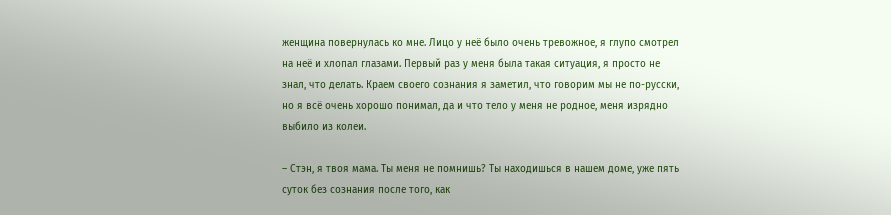женщина повернулась ко мне. Лицо у неё было очень тревожное, я глупо смотрел на неё и хлопал глазами. Первый раз у меня была такая ситуация, я просто не знал, что делать. Краем своего сознания я заметил, что говорим мы не по-русски, но я всё очень хорошо понимал, да и что тело у меня не родное, меня изрядно выбило из колеи.

– Стэн, я твоя мама. Ты меня не помнишь? Ты находишься в нашем доме, уже пять суток без сознания после того, как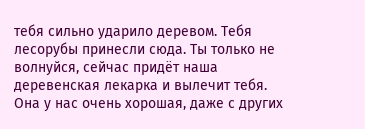тебя сильно ударило деревом. Тебя лесорубы принесли сюда. Ты только не волнуйся, сейчас придёт наша деревенская лекарка и вылечит тебя. Она у нас очень хорошая, даже с других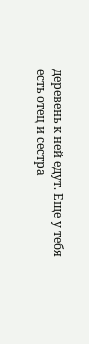деревень к ней едут. Еще у тебя есть отец и сестра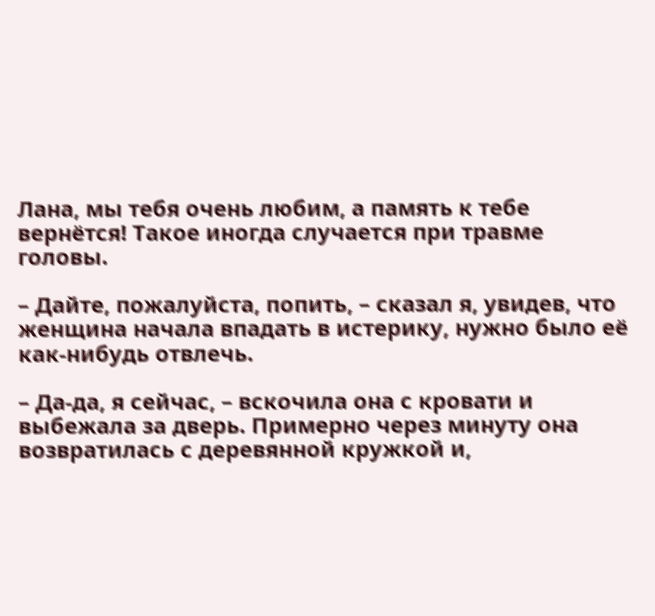Лана, мы тебя очень любим, а память к тебе вернётся! Такое иногда случается при травме головы.

– Дайте, пожалуйста, попить, – сказал я, увидев, что женщина начала впадать в истерику, нужно было её как-нибудь отвлечь.

– Да-да, я сейчас, – вскочила она с кровати и выбежала за дверь. Примерно через минуту она возвратилась с деревянной кружкой и,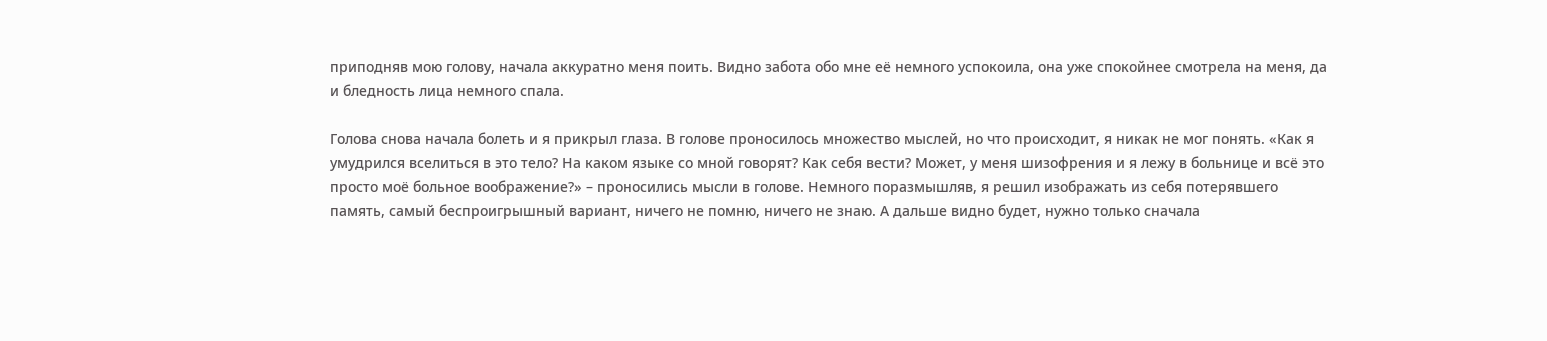приподняв мою голову, начала аккуратно меня поить. Видно забота обо мне её немного успокоила, она уже спокойнее смотрела на меня, да и бледность лица немного спала.

Голова снова начала болеть и я прикрыл глаза. В голове проносилось множество мыслей, но что происходит, я никак не мог понять. «Как я умудрился вселиться в это тело? На каком языке со мной говорят? Как себя вести? Может, у меня шизофрения и я лежу в больнице и всё это просто моё больное воображение?» – проносились мысли в голове. Немного поразмышляв, я решил изображать из себя потерявшего память, самый беспроигрышный вариант, ничего не помню, ничего не знаю. А дальше видно будет, нужно только сначала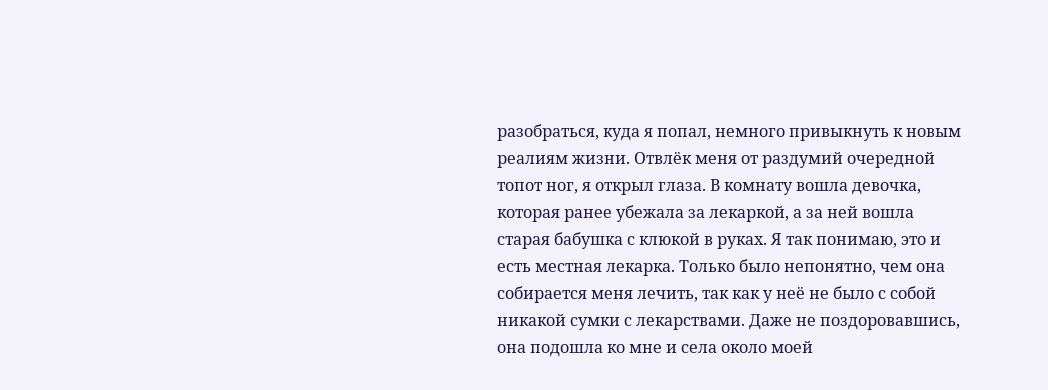разобраться, куда я попал, немного привыкнуть к новым реалиям жизни. Отвлёк меня от раздумий очередной топот ног, я открыл глаза. В комнату вошла девочка, которая ранее убежала за лекаркой, а за ней вошла старая бабушка с клюкой в руках. Я так понимаю, это и есть местная лекарка. Только было непонятно, чем она собирается меня лечить, так как у неё не было с собой никакой сумки с лекарствами. Даже не поздоровавшись, она подошла ко мне и села около моей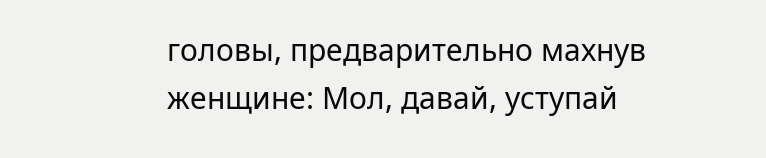головы, предварительно махнув женщине: Мол, давай, уступай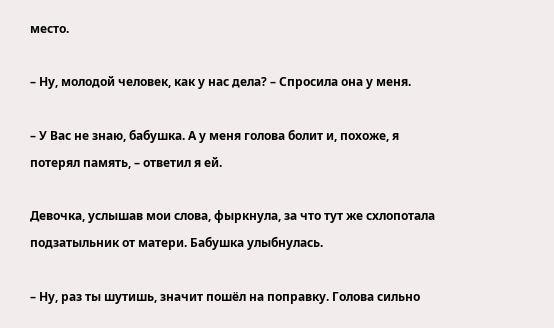место.

– Ну, молодой человек, как у нас дела? – Спросила она у меня.

– У Вас не знаю, бабушка. А у меня голова болит и, похоже, я потерял память, – ответил я ей.

Девочка, услышав мои слова, фыркнула, за что тут же схлопотала подзатыльник от матери. Бабушка улыбнулась.

– Ну, раз ты шутишь, значит пошёл на поправку. Голова сильно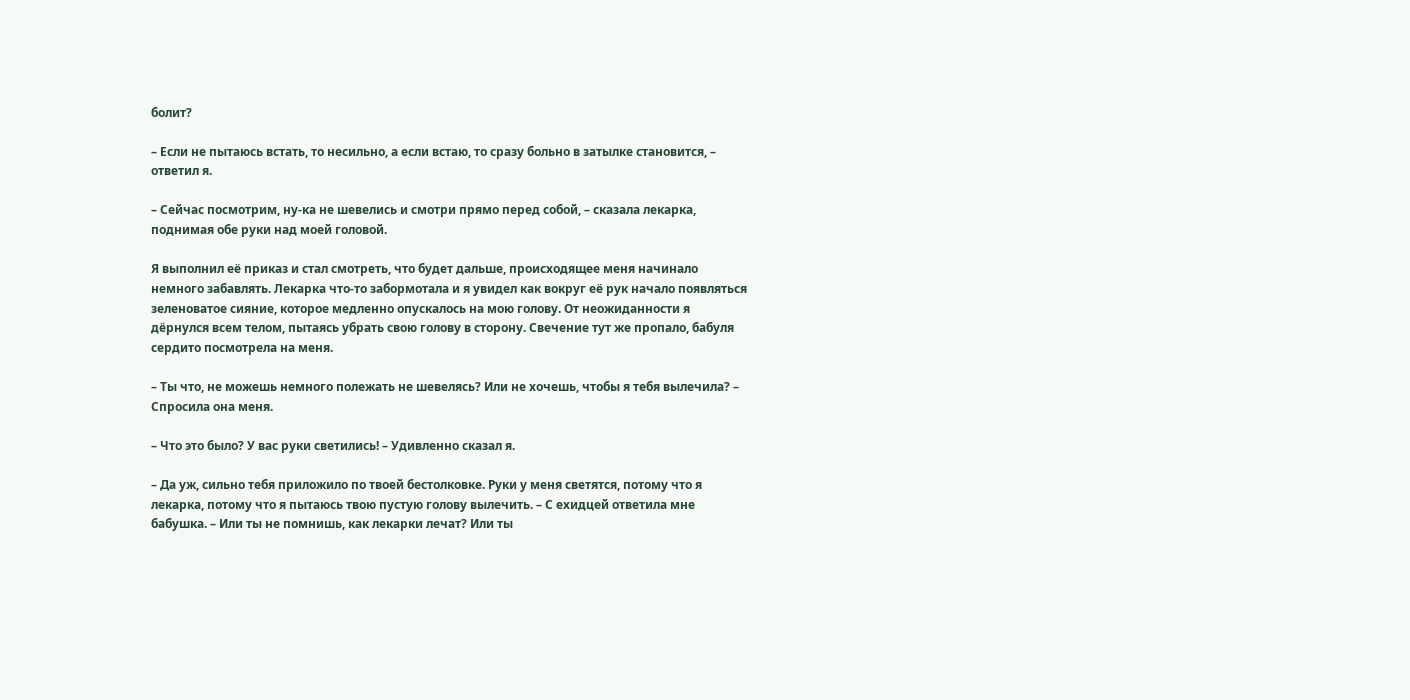болит?

– Если не пытаюсь встать, то несильно, а если встаю, то сразу больно в затылке становится, – ответил я.

– Сейчас посмотрим, ну-ка не шевелись и смотри прямо перед собой, – сказала лекарка, поднимая обе руки над моей головой.

Я выполнил её приказ и стал смотреть, что будет дальше, происходящее меня начинало немного забавлять. Лекарка что-то забормотала и я увидел как вокруг её рук начало появляться зеленоватое сияние, которое медленно опускалось на мою голову. От неожиданности я дёрнулся всем телом, пытаясь убрать свою голову в сторону. Свечение тут же пропало, бабуля сердито посмотрела на меня.

– Ты что, не можешь немного полежать не шевелясь? Или не хочешь, чтобы я тебя вылечила? – Спросила она меня.

– Что это было? У вас руки светились! – Удивленно сказал я.

– Да уж, сильно тебя приложило по твоей бестолковке. Руки у меня светятся, потому что я лекарка, потому что я пытаюсь твою пустую голову вылечить. – С ехидцей ответила мне бабушка. – Или ты не помнишь, как лекарки лечат? Или ты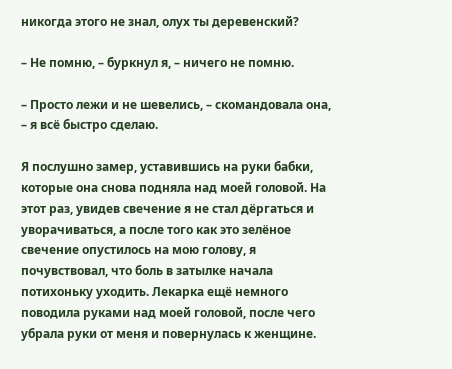никогда этого не знал, олух ты деревенский?

– Не помню, – буркнул я, – ничего не помню.

– Просто лежи и не шевелись, – скомандовала она, – я всё быстро сделаю.

Я послушно замер, уставившись на руки бабки, которые она снова подняла над моей головой. На этот раз, увидев свечение я не стал дёргаться и уворачиваться, а после того как это зелёное свечение опустилось на мою голову, я почувствовал, что боль в затылке начала потихоньку уходить. Лекарка ещё немного поводила руками над моей головой, после чего убрала руки от меня и повернулась к женщине.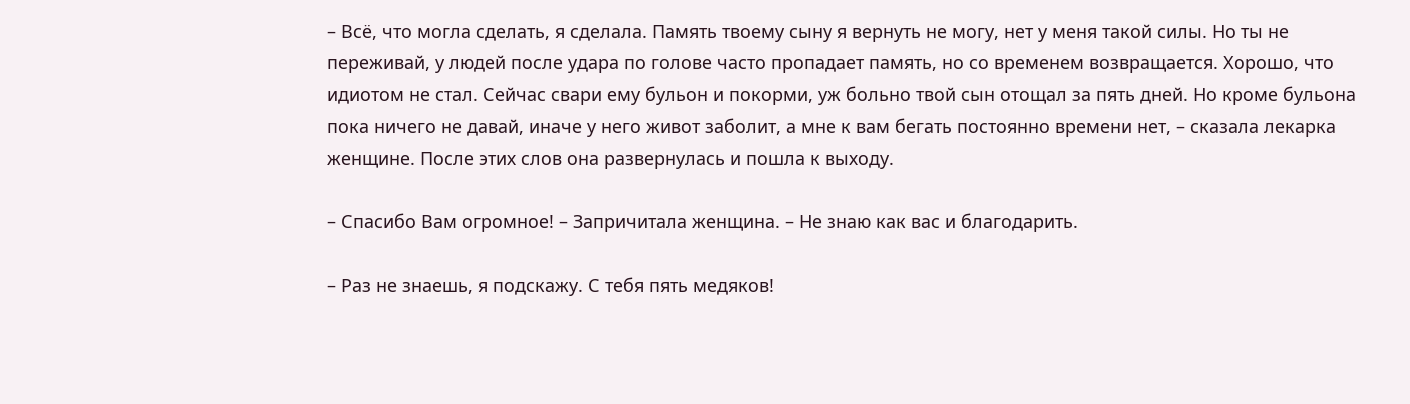– Всё, что могла сделать, я сделала. Память твоему сыну я вернуть не могу, нет у меня такой силы. Но ты не переживай, у людей после удара по голове часто пропадает память, но со временем возвращается. Хорошо, что идиотом не стал. Сейчас свари ему бульон и покорми, уж больно твой сын отощал за пять дней. Но кроме бульона пока ничего не давай, иначе у него живот заболит, а мне к вам бегать постоянно времени нет, – сказала лекарка женщине. После этих слов она развернулась и пошла к выходу.

– Спасибо Вам огромное! – Запричитала женщина. – Не знаю как вас и благодарить.

– Раз не знаешь, я подскажу. С тебя пять медяков!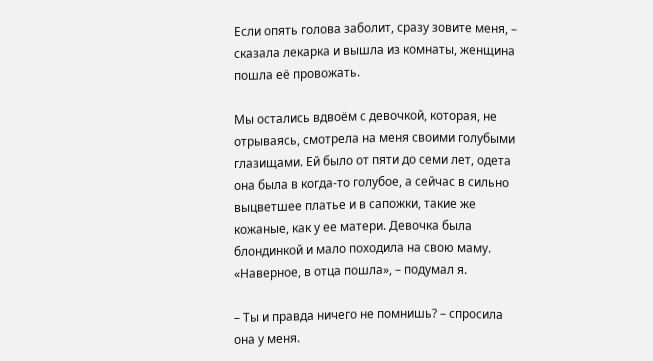Если опять голова заболит, сразу зовите меня, – сказала лекарка и вышла из комнаты, женщина пошла её провожать.

Мы остались вдвоём с девочкой, которая, не отрываясь, смотрела на меня своими голубыми глазищами. Ей было от пяти до семи лет, одета она была в когда-то голубое, а сейчас в сильно выцветшее платье и в сапожки, такие же кожаные, как у ее матери. Девочка была блондинкой и мало походила на свою маму. «Наверное, в отца пошла», – подумал я.

– Ты и правда ничего не помнишь? – спросила она у меня.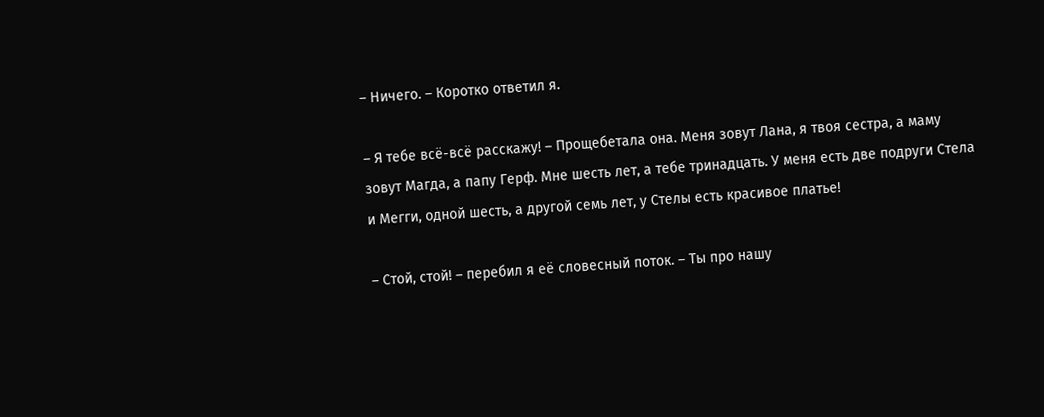– Ничего. – Коротко ответил я.

– Я тебе всё-всё расскажу! – Прощебетала она. Меня зовут Лана, я твоя сестра, а маму зовут Магда, а папу Герф. Мне шесть лет, а тебе тринадцать. У меня есть две подруги Стела и Мегги, одной шесть, а другой семь лет, у Стелы есть красивое платье!

– Стой, стой! – перебил я её словесный поток. – Ты про нашу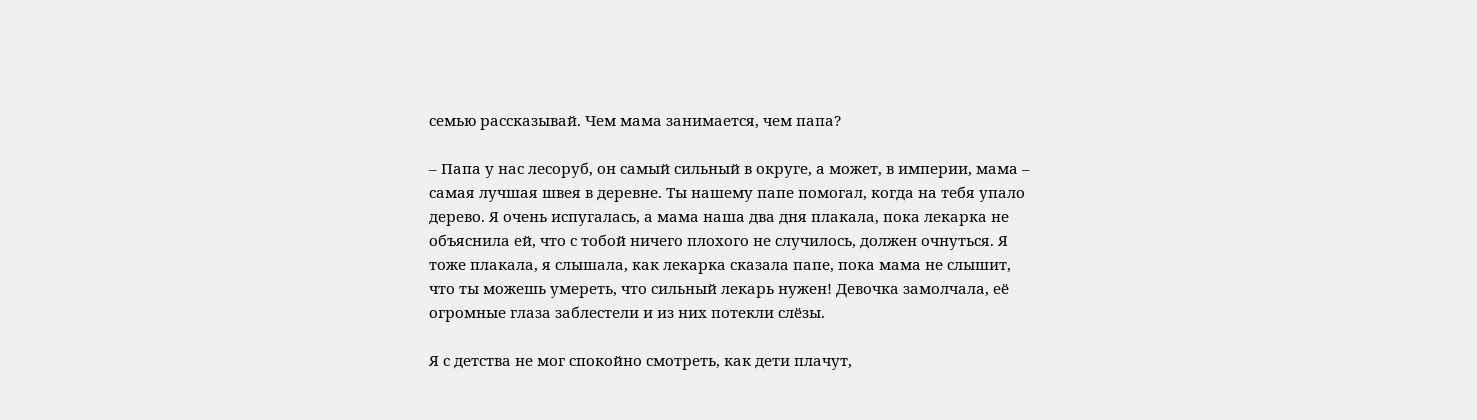семью рассказывай. Чем мама занимается, чем папа?

– Папа у нас лесоруб, он самый сильный в округе, а может, в империи, мама – самая лучшая швея в деревне. Ты нашему папе помогал, когда на тебя упало дерево. Я очень испугалась, а мама наша два дня плакала, пока лекарка не объяснила ей, что с тобой ничего плохого не случилось, должен очнуться. Я тоже плакала, я слышала, как лекарка сказала папе, пока мама не слышит, что ты можешь умереть, что сильный лекарь нужен! Девочка замолчала, её огромные глаза заблестели и из них потекли слёзы.

Я с детства не мог спокойно смотреть, как дети плачут,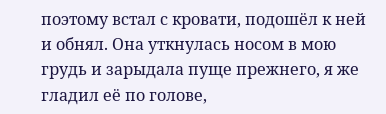поэтому встал с кровати, подошёл к ней и обнял. Она уткнулась носом в мою грудь и зарыдала пуще прежнего, я же гладил её по голове,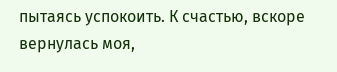пытаясь успокоить. К счастью, вскоре вернулась моя,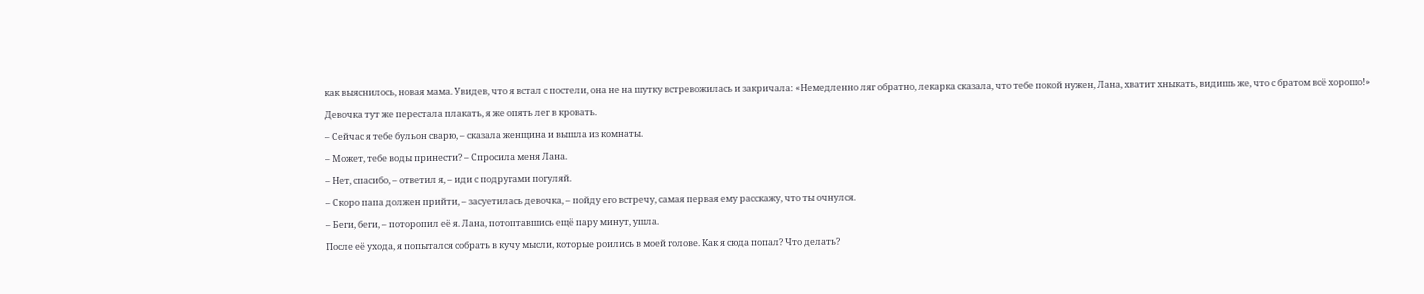как выяснилось, новая мама. Увидев, что я встал с постели, она не на шутку встревожилась и закричала: «Немедленно ляг обратно, лекарка сказала, что тебе покой нужен, Лана, хватит хныкать, видишь же, что с братом всё хорошо!»

Девочка тут же перестала плакать, я же опять лег в кровать.

– Сейчас я тебе бульон сварю, – сказала женщина и вышла из комнаты.

– Может, тебе воды принести? – Спросила меня Лана.

– Нет, спасибо, – ответил я, – иди с подругами погуляй.

– Скоро папа должен прийти, – засуетилась девочка, – пойду его встречу, самая первая ему расскажу, что ты очнулся.

– Беги, беги, – поторопил её я. Лана, потоптавшись ещё пару минут, ушла.

После её ухода, я попытался собрать в кучу мысли, которые роились в моей голове. Как я сюда попал? Что делать?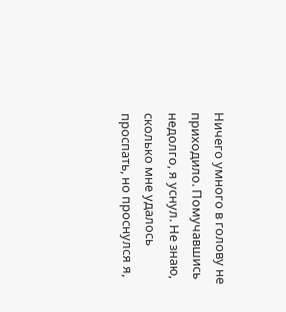Ничего умного в голову не приходило. Помучавшись недолго, я уснул. Не знаю, сколько мне удалось проспать, но проснулся я,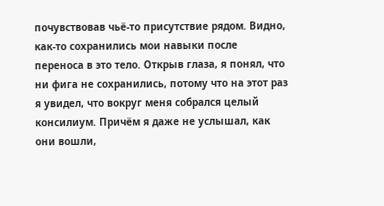почувствовав чьё-то присутствие рядом. Видно, как-то сохранились мои навыки после переноса в это тело. Открыв глаза, я понял, что ни фига не сохранились, потому что на этот раз я увидел, что вокруг меня собрался целый консилиум. Причём я даже не услышал, как они вошли,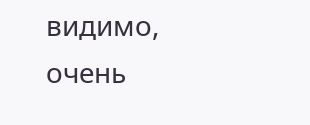видимо, очень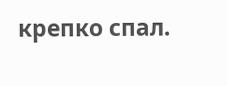крепко спал.